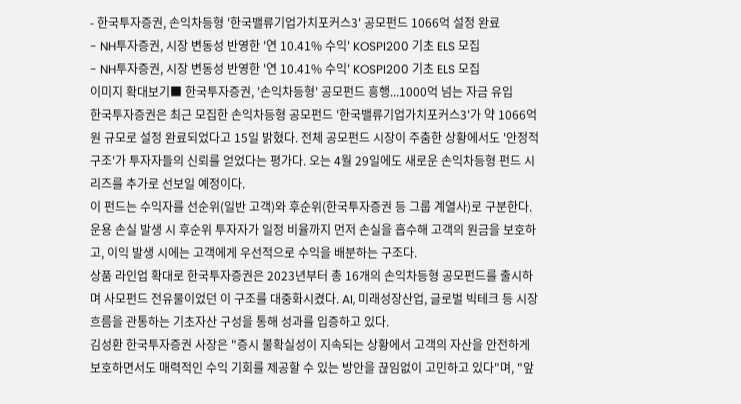- 한국투자증권, 손익차등형 '한국밸류기업가치포커스3' 공모펀드 1066억 설정 완료
- NH투자증권, 시장 변동성 반영한 '연 10.41% 수익' KOSPI200 기초 ELS 모집
- NH투자증권, 시장 변동성 반영한 '연 10.41% 수익' KOSPI200 기초 ELS 모집
이미지 확대보기■ 한국투자증권, '손익차등형' 공모펀드 흥행...1000억 넘는 자금 유입
한국투자증권은 최근 모집한 손익차등형 공모펀드 '한국밸류기업가치포커스3'가 약 1066억 원 규모로 설정 완료되었다고 15일 밝혔다. 전체 공모펀드 시장이 주춤한 상황에서도 '안정적 구조'가 투자자들의 신뢰를 얻었다는 평가다. 오는 4월 29일에도 새로운 손익차등형 펀드 시리즈를 추가로 선보일 예정이다.
이 펀드는 수익자를 선순위(일반 고객)와 후순위(한국투자증권 등 그룹 계열사)로 구분한다. 운용 손실 발생 시 후순위 투자자가 일정 비율까지 먼저 손실을 흡수해 고객의 원금을 보호하고, 이익 발생 시에는 고객에게 우선적으로 수익을 배분하는 구조다.
상품 라인업 확대로 한국투자증권은 2023년부터 총 16개의 손익차등형 공모펀드를 출시하며 사모펀드 전유물이었던 이 구조를 대중화시켰다. AI, 미래성장산업, 글로벌 빅테크 등 시장 흐름을 관통하는 기초자산 구성을 통해 성과를 입증하고 있다.
김성환 한국투자증권 사장은 "증시 불확실성이 지속되는 상황에서 고객의 자산을 안전하게 보호하면서도 매력적인 수익 기회를 제공할 수 있는 방안을 끊임없이 고민하고 있다"며, "앞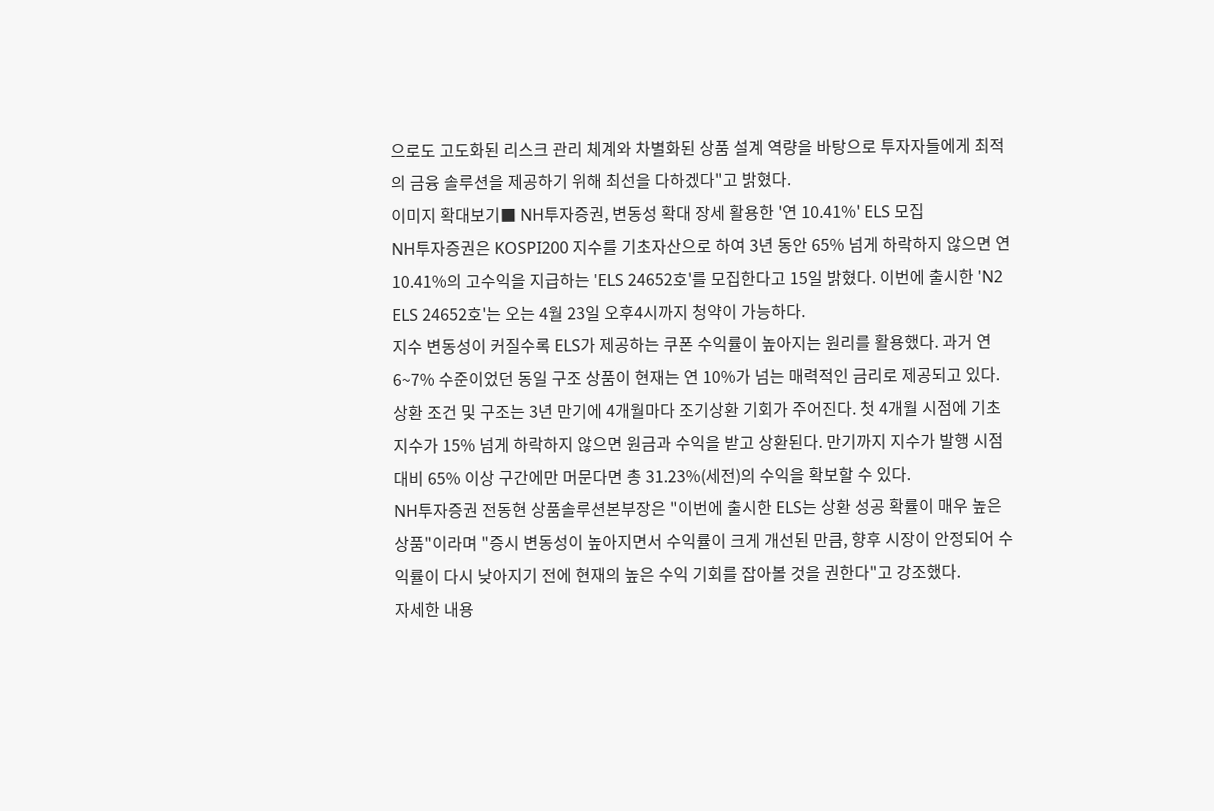으로도 고도화된 리스크 관리 체계와 차별화된 상품 설계 역량을 바탕으로 투자자들에게 최적의 금융 솔루션을 제공하기 위해 최선을 다하겠다"고 밝혔다.
이미지 확대보기■ NH투자증권, 변동성 확대 장세 활용한 '연 10.41%' ELS 모집
NH투자증권은 KOSPI200 지수를 기초자산으로 하여 3년 동안 65% 넘게 하락하지 않으면 연 10.41%의 고수익을 지급하는 'ELS 24652호'를 모집한다고 15일 밝혔다. 이번에 출시한 'N2 ELS 24652호'는 오는 4월 23일 오후4시까지 청약이 가능하다.
지수 변동성이 커질수록 ELS가 제공하는 쿠폰 수익률이 높아지는 원리를 활용했다. 과거 연 6~7% 수준이었던 동일 구조 상품이 현재는 연 10%가 넘는 매력적인 금리로 제공되고 있다.
상환 조건 및 구조는 3년 만기에 4개월마다 조기상환 기회가 주어진다. 첫 4개월 시점에 기초지수가 15% 넘게 하락하지 않으면 원금과 수익을 받고 상환된다. 만기까지 지수가 발행 시점 대비 65% 이상 구간에만 머문다면 총 31.23%(세전)의 수익을 확보할 수 있다.
NH투자증권 전동현 상품솔루션본부장은 "이번에 출시한 ELS는 상환 성공 확률이 매우 높은 상품"이라며 "증시 변동성이 높아지면서 수익률이 크게 개선된 만큼, 향후 시장이 안정되어 수익률이 다시 낮아지기 전에 현재의 높은 수익 기회를 잡아볼 것을 권한다"고 강조했다.
자세한 내용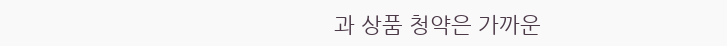과 상품 청약은 가까운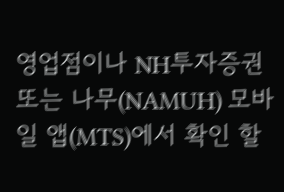영업점이나 NH투자증권 또는 나무(NAMUH) 모바일 앱(MTS)에서 확인 할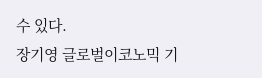수 있다.
장기영 글로벌이코노믹 기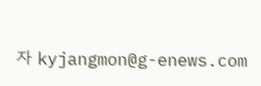자 kyjangmon@g-enews.com